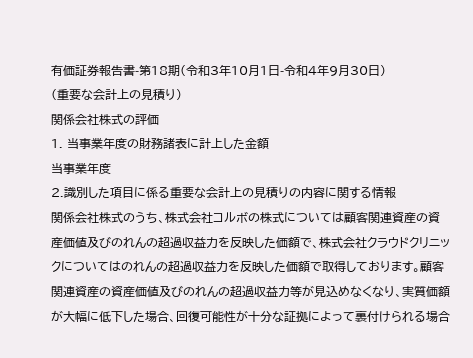有価証券報告書-第18期(令和3年10月1日-令和4年9月30日)
(重要な会計上の見積り)
関係会社株式の評価
1. 当事業年度の財務諸表に計上した金額
当事業年度
2.識別した項目に係る重要な会計上の見積りの内容に関する情報
関係会社株式のうち、株式会社コルボの株式については顧客関連資産の資産価値及びのれんの超過収益力を反映した価額で、株式会社クラウドクリニックについてはのれんの超過収益力を反映した価額で取得しております。顧客関連資産の資産価値及びのれんの超過収益力等が見込めなくなり、実質価額が大幅に低下した場合、回復可能性が十分な証拠によって裏付けられる場合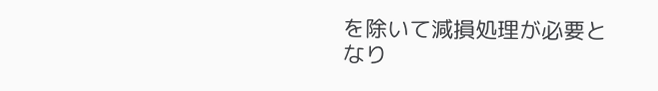を除いて減損処理が必要となり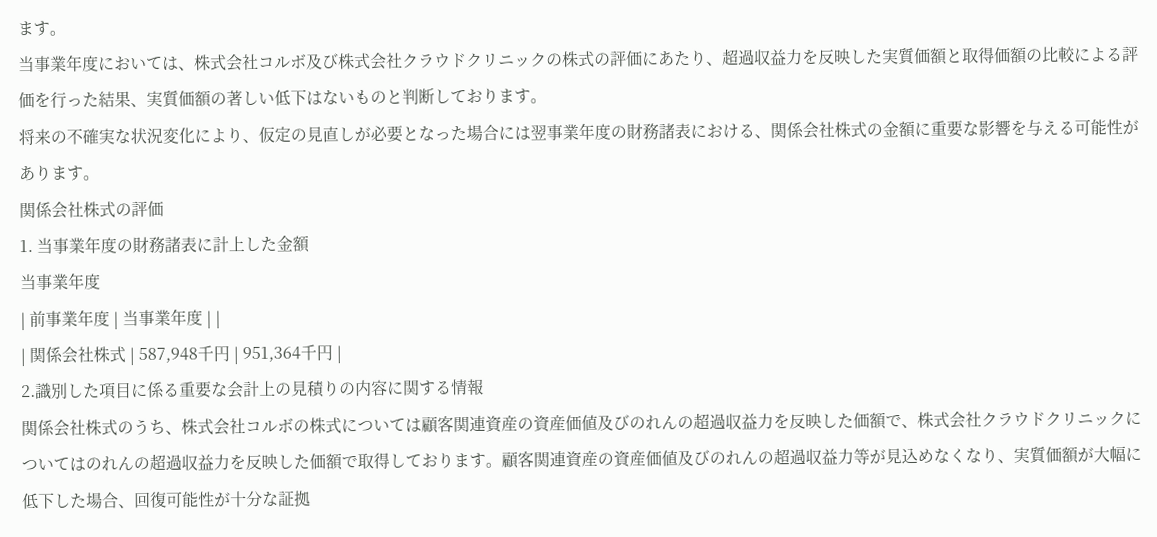ます。
当事業年度においては、株式会社コルボ及び株式会社クラウドクリニックの株式の評価にあたり、超過収益力を反映した実質価額と取得価額の比較による評価を行った結果、実質価額の著しい低下はないものと判断しております。
将来の不確実な状況変化により、仮定の見直しが必要となった場合には翌事業年度の財務諸表における、関係会社株式の金額に重要な影響を与える可能性があります。
関係会社株式の評価
1. 当事業年度の財務諸表に計上した金額
当事業年度
| 前事業年度 | 当事業年度 | |
| 関係会社株式 | 587,948千円 | 951,364千円 |
2.識別した項目に係る重要な会計上の見積りの内容に関する情報
関係会社株式のうち、株式会社コルボの株式については顧客関連資産の資産価値及びのれんの超過収益力を反映した価額で、株式会社クラウドクリニックについてはのれんの超過収益力を反映した価額で取得しております。顧客関連資産の資産価値及びのれんの超過収益力等が見込めなくなり、実質価額が大幅に低下した場合、回復可能性が十分な証拠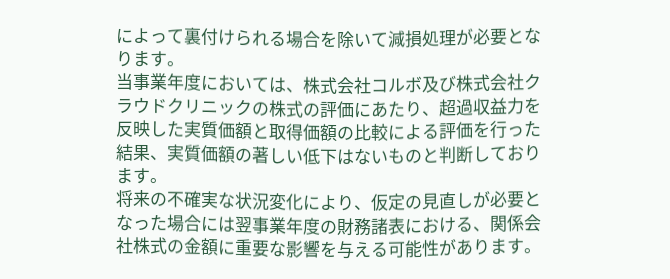によって裏付けられる場合を除いて減損処理が必要となります。
当事業年度においては、株式会社コルボ及び株式会社クラウドクリニックの株式の評価にあたり、超過収益力を反映した実質価額と取得価額の比較による評価を行った結果、実質価額の著しい低下はないものと判断しております。
将来の不確実な状況変化により、仮定の見直しが必要となった場合には翌事業年度の財務諸表における、関係会社株式の金額に重要な影響を与える可能性があります。